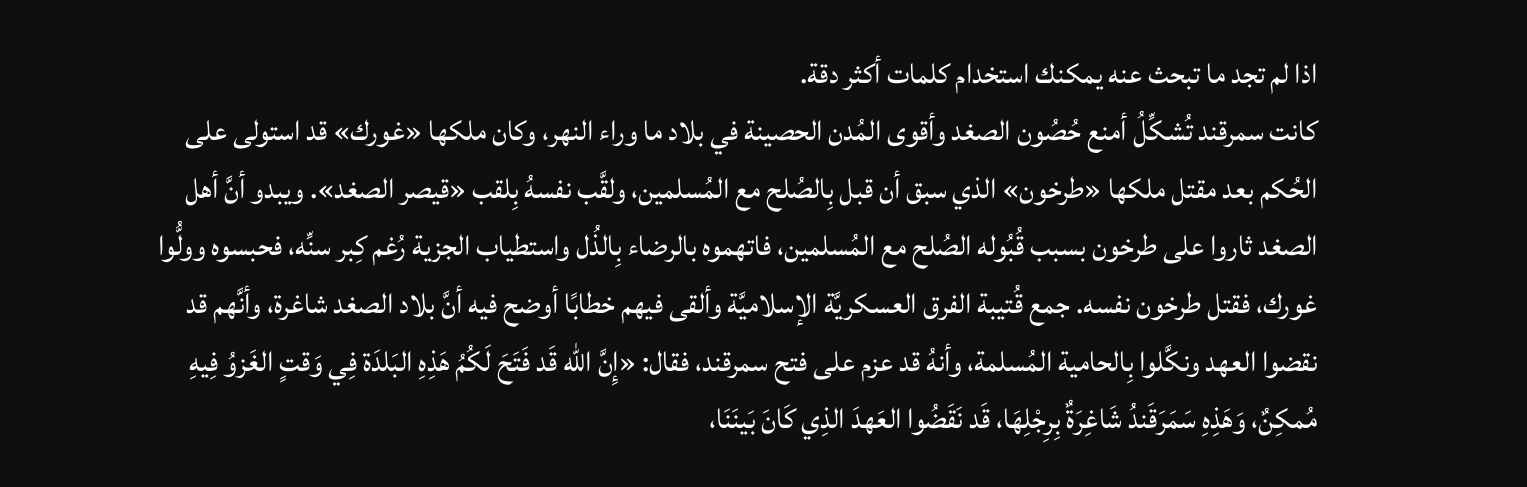اذا لم تجد ما تبحث عنه يمكنك استخدام كلمات أكثر دقة.
كانت سمرقند تُشكِّلُ أمنع حُصُون الصغد وأقوى المُدن الحصينة في بلاد ما وراء النهر، وكان ملكها «غورك» قد استولى على الحُكم بعد مقتل ملكها «طرخون» الذي سبق أن قبل بِالصُلح مع المُسلمين، ولقَّب نفسهُ بِلقب «قيصر الصغد». ويبدو أنَّ أهل الصغد ثاروا على طرخون بسبب قُبُوله الصُلح مع المُسلمين، فاتهموه بالرضاء بِالذُل واستطياب الجزية رُغم كِبر سنِّه، فحبسوه وولُّوا غورك، فقتل طرخون نفسه. جمع قُتيبة الفرق العسكريَّة الإسلاميَّة وألقى فيهم خطابًا أوضح فيه أنَّ بلاد الصغد شاغرة، وأنَّهم قد نقضوا العهد ونكَّلوا بِالحامية المُسلمة، وأنهُ قد عزم على فتح سمرقند، فقال: «إِنَّ الله قَد فَتَحَ لَكُمُ هَذِهِ البَلدَة فِي وَقتٍ الغَزوُ فِيهِ مُمكِنٌ، وَهَذِهِ سَمَرَقَندُ شَاغِرَةٌ بِرِجْلِهَا، قَد نَقَضُوا العَهدَ الذِي كَانَ بَينَنَا،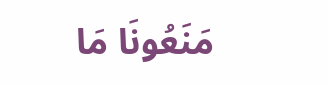مَنَعُونَا مَا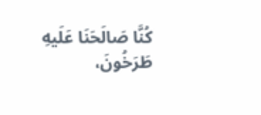كُنَّا صَالَحَنَا عَلَيهِ طَرَخُونَ،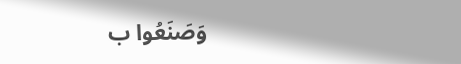وَصَنَعُوا ب